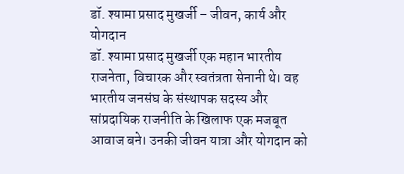डॉ. श्यामा प्रसाद मुखर्जी – जीवन, कार्य और योगदान
डॉ. श्यामा प्रसाद मुखर्जी एक महान भारतीय राजनेता, विचारक और स्वतंत्रता सेनानी थे। वह भारतीय जनसंघ के संस्थापक सदस्य और सांप्रदायिक राजनीति के खिलाफ एक मजबूत आवाज बने। उनकी जीवन यात्रा और योगदान को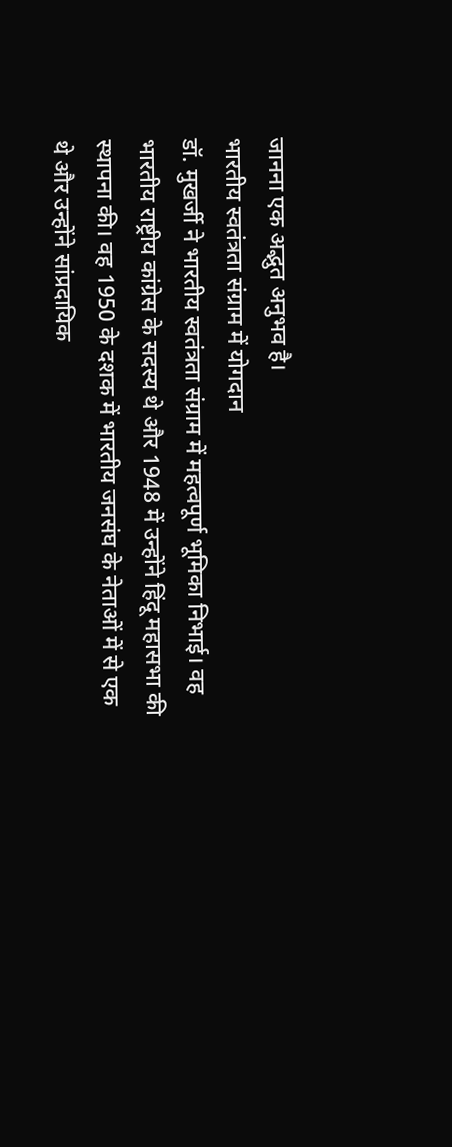जानना एक अद्भुत अनुभव है।
भारतीय स्वतंत्रता संग्राम में योगदान
डॉ. मुखर्जी ने भारतीय स्वतंत्रता संग्राम में महत्वपूर्ण भूमिका निभाई। वह भारतीय राष्ट्रीय कांग्रेस के सदस्य थे और 1948 में उन्होंने हिंदू महासभा की स्थापना की। वह 1950 के दशक में भारतीय जनसंघ के नेताओं में से एक थे और उन्होंने सांप्रदायिक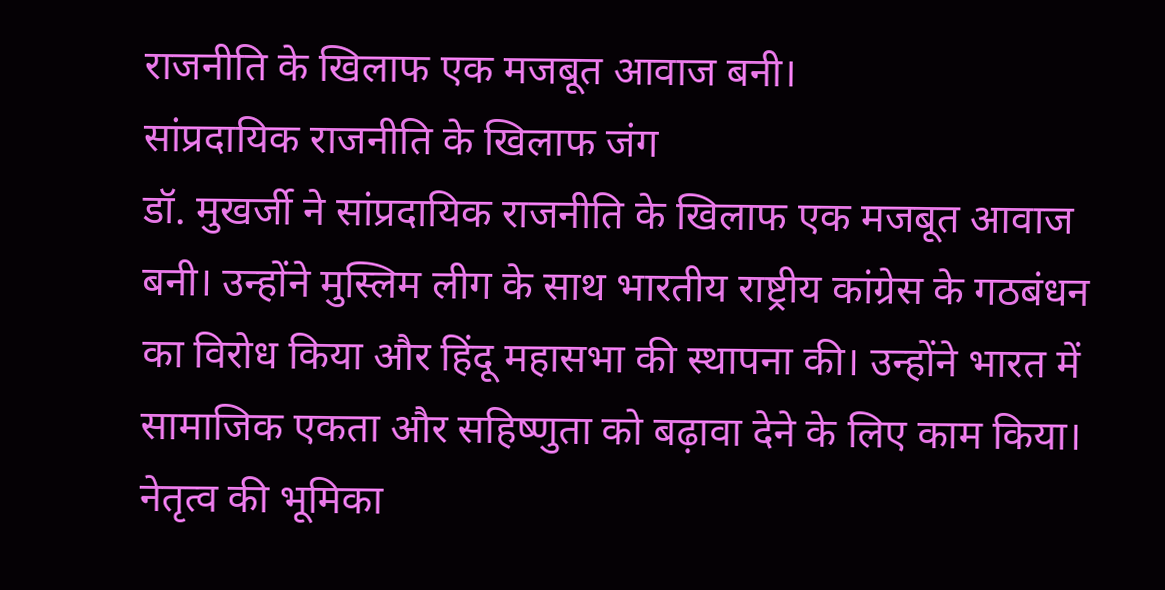राजनीति के खिलाफ एक मजबूत आवाज बनी।
सांप्रदायिक राजनीति के खिलाफ जंग
डॉ. मुखर्जी ने सांप्रदायिक राजनीति के खिलाफ एक मजबूत आवाज बनी। उन्होंने मुस्लिम लीग के साथ भारतीय राष्ट्रीय कांग्रेस के गठबंधन का विरोध किया और हिंदू महासभा की स्थापना की। उन्होंने भारत में सामाजिक एकता और सहिष्णुता को बढ़ावा देने के लिए काम किया।
नेतृत्व की भूमिका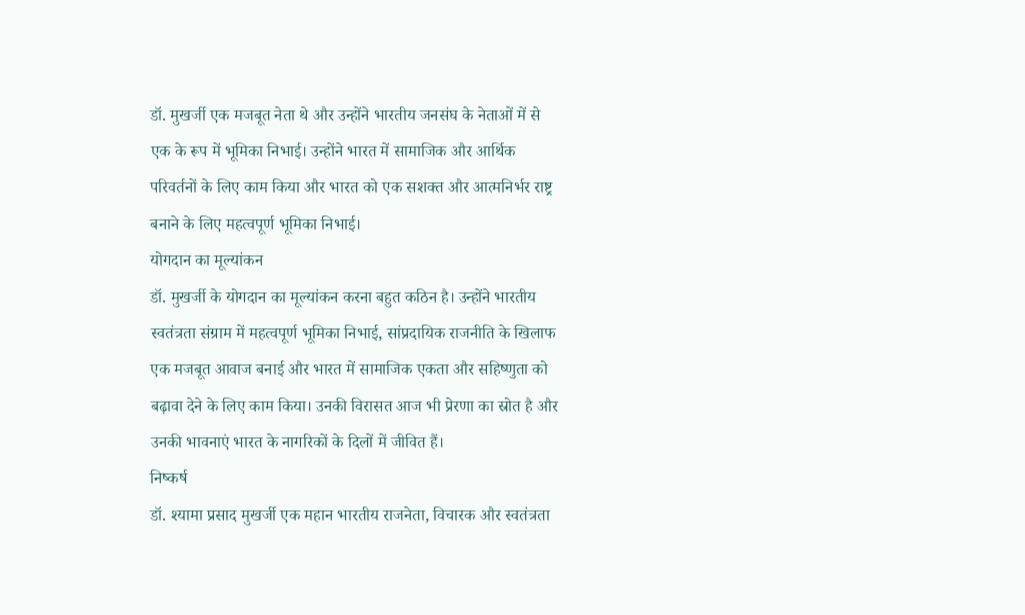डॉ. मुखर्जी एक मजबूत नेता थे और उन्होंने भारतीय जनसंघ के नेताओं में से एक के रूप में भूमिका निभाई। उन्होंने भारत में सामाजिक और आर्थिक परिवर्तनों के लिए काम किया और भारत को एक सशक्त और आत्मनिर्भर राष्ट्र बनाने के लिए महत्वपूर्ण भूमिका निभाई।
योगदान का मूल्यांकन
डॉ. मुखर्जी के योगदान का मूल्यांकन करना बहुत कठिन है। उन्होंने भारतीय स्वतंत्रता संग्राम में महत्वपूर्ण भूमिका निभाई, सांप्रदायिक राजनीति के खिलाफ एक मजबूत आवाज बनाई और भारत में सामाजिक एकता और सहिष्णुता को बढ़ावा देने के लिए काम किया। उनकी विरासत आज भी प्रेरणा का स्रोत है और उनकी भावनाएं भारत के नागरिकों के दिलों में जीवित हैं।
निष्कर्ष
डॉ. श्यामा प्रसाद मुखर्जी एक महान भारतीय राजनेता, विचारक और स्वतंत्रता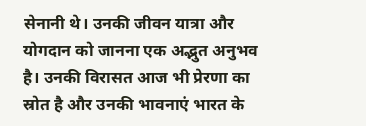सेनानी थे। उनकी जीवन यात्रा और योगदान को जानना एक अद्भुत अनुभव है। उनकी विरासत आज भी प्रेरणा का स्रोत है और उनकी भावनाएं भारत के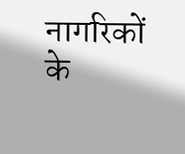नागरिकों के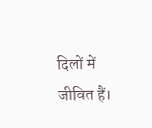दिलों में जीवित हैं।